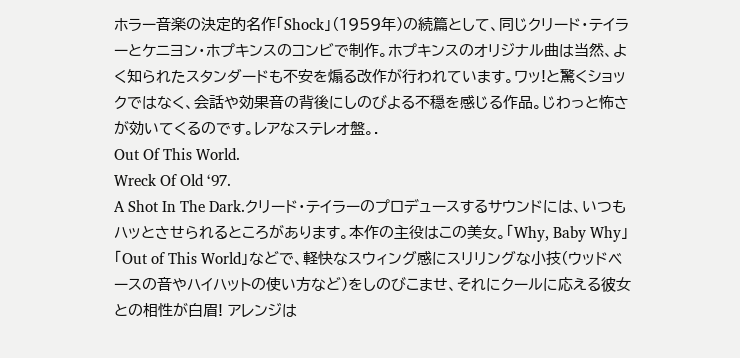ホラー音楽の決定的名作「Shock」(1959年)の続篇として、同じクリード・テイラーとケニヨン・ホプキンスのコンビで制作。ホプキンスのオリジナル曲は当然、よく知られたスタンダードも不安を煽る改作が行われています。ワッ!と驚くショックではなく、会話や効果音の背後にしのびよる不穏を感じる作品。じわっと怖さが効いてくるのです。レアなステレオ盤。.
Out Of This World.
Wreck Of Old ‘97.
A Shot In The Dark.クリード・テイラーのプロデュースするサウンドには、いつもハッとさせられるところがあります。本作の主役はこの美女。「Why, Baby Why」「Out of This World」などで、軽快なスウィング感にスリリングな小技(ウッドベースの音やハイハットの使い方など)をしのびこませ、それにクールに応える彼女との相性が白眉! アレンジは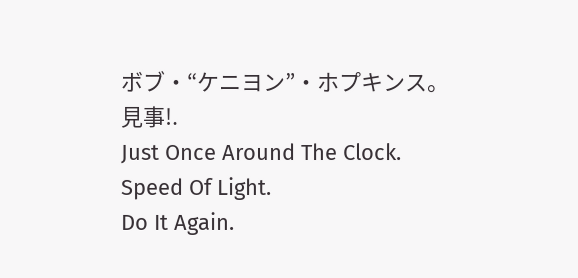ボブ・“ケニヨン”・ホプキンス。見事!.
Just Once Around The Clock.
Speed Of Light.
Do It Again.